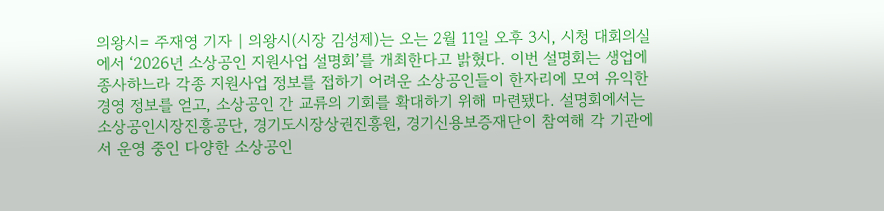의왕시= 주재영 기자 | 의왕시(시장 김성제)는 오는 2월 11일 오후 3시, 시청 대회의실에서 ‘2026년 소상공인 지원사업 설명회’를 개최한다고 밝혔다. 이번 설명회는 생업에 종사하느라 각종 지원사업 정보를 접하기 어려운 소상공인들이 한자리에 모여 유익한 경영 정보를 얻고, 소상공인 간 교류의 기회를 확대하기 위해 마련됐다. 설명회에서는 소상공인시장진흥공단, 경기도시장상권진흥원, 경기신용보증재단이 참여해 각 기관에서 운영 중인 다양한 소상공인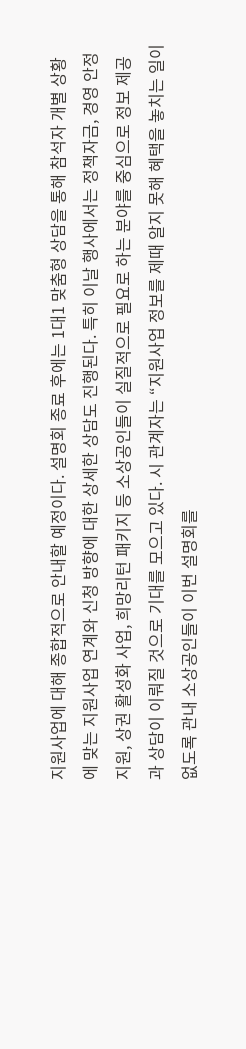지원사업에 대해 종합적으로 안내할 예정이다. 설명회 종료 후에는 1대1 맞춤형 상담을 통해 참석자 개별 상황에 맞는 지원사업 연계와 신청 방향에 대한 상세한 상담도 진행된다. 특히 이날 행사에서는 정책자금, 경영 안정 지원, 상권 활성화 사업, 희망리턴 패키지 등 소상공인들이 실질적으로 필요로 하는 분야를 중심으로 정보 제공과 상담이 이뤄질 것으로 기대를 모으고 있다. 시 관계자는 “지원사업 정보를 제때 알지 못해 혜택을 놓치는 일이 없도록 관내 소상공인들이 이번 설명회를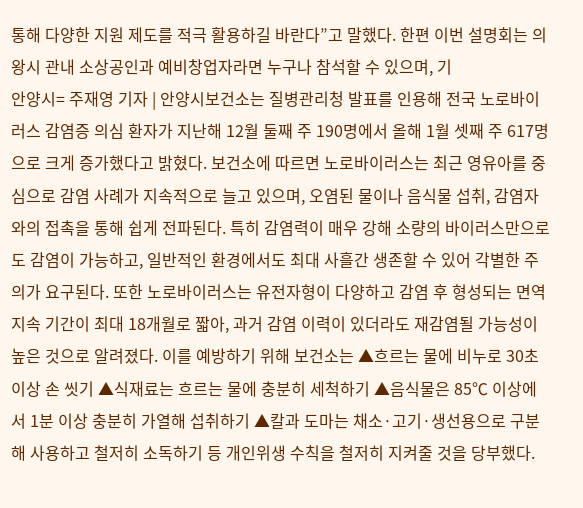통해 다양한 지원 제도를 적극 활용하길 바란다”고 말했다. 한편 이번 설명회는 의왕시 관내 소상공인과 예비창업자라면 누구나 참석할 수 있으며, 기
안양시= 주재영 기자 | 안양시보건소는 질병관리청 발표를 인용해 전국 노로바이러스 감염증 의심 환자가 지난해 12월 둘째 주 190명에서 올해 1월 셋째 주 617명으로 크게 증가했다고 밝혔다. 보건소에 따르면 노로바이러스는 최근 영유아를 중심으로 감염 사례가 지속적으로 늘고 있으며, 오염된 물이나 음식물 섭취, 감염자와의 접촉을 통해 쉽게 전파된다. 특히 감염력이 매우 강해 소량의 바이러스만으로도 감염이 가능하고, 일반적인 환경에서도 최대 사흘간 생존할 수 있어 각별한 주의가 요구된다. 또한 노로바이러스는 유전자형이 다양하고 감염 후 형성되는 면역 지속 기간이 최대 18개월로 짧아, 과거 감염 이력이 있더라도 재감염될 가능성이 높은 것으로 알려졌다. 이를 예방하기 위해 보건소는 ▲흐르는 물에 비누로 30초 이상 손 씻기 ▲식재료는 흐르는 물에 충분히 세척하기 ▲음식물은 85℃ 이상에서 1분 이상 충분히 가열해 섭취하기 ▲칼과 도마는 채소·고기·생선용으로 구분해 사용하고 철저히 소독하기 등 개인위생 수칙을 철저히 지켜줄 것을 당부했다.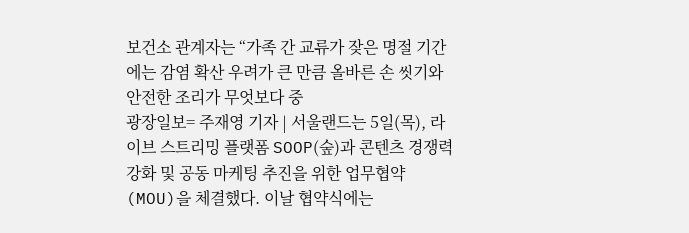보건소 관계자는 “가족 간 교류가 잦은 명절 기간에는 감염 확산 우려가 큰 만큼 올바른 손 씻기와 안전한 조리가 무엇보다 중
광장일보= 주재영 기자 | 서울랜드는 5일(목), 라이브 스트리밍 플랫폼 SOOP(숲)과 콘텐츠 경쟁력 강화 및 공동 마케팅 추진을 위한 업무협약(MOU)을 체결했다. 이날 협약식에는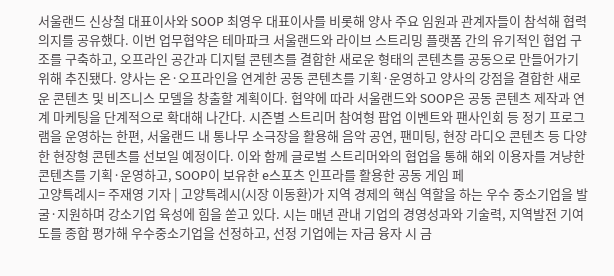서울랜드 신상철 대표이사와 SOOP 최영우 대표이사를 비롯해 양사 주요 임원과 관계자들이 참석해 협력 의지를 공유했다. 이번 업무협약은 테마파크 서울랜드와 라이브 스트리밍 플랫폼 간의 유기적인 협업 구조를 구축하고, 오프라인 공간과 디지털 콘텐츠를 결합한 새로운 형태의 콘텐츠를 공동으로 만들어가기 위해 추진됐다. 양사는 온·오프라인을 연계한 공동 콘텐츠를 기획·운영하고 양사의 강점을 결합한 새로운 콘텐츠 및 비즈니스 모델을 창출할 계획이다. 협약에 따라 서울랜드와 SOOP은 공동 콘텐츠 제작과 연계 마케팅을 단계적으로 확대해 나간다. 시즌별 스트리머 참여형 팝업 이벤트와 팬사인회 등 정기 프로그램을 운영하는 한편, 서울랜드 내 통나무 소극장을 활용해 음악 공연, 팬미팅, 현장 라디오 콘텐츠 등 다양한 현장형 콘텐츠를 선보일 예정이다. 이와 함께 글로벌 스트리머와의 협업을 통해 해외 이용자를 겨냥한 콘텐츠를 기획·운영하고, SOOP이 보유한 e스포츠 인프라를 활용한 공동 게임 페
고양특례시= 주재영 기자 | 고양특례시(시장 이동환)가 지역 경제의 핵심 역할을 하는 우수 중소기업을 발굴·지원하며 강소기업 육성에 힘을 쏟고 있다. 시는 매년 관내 기업의 경영성과와 기술력, 지역발전 기여도를 종합 평가해 우수중소기업을 선정하고, 선정 기업에는 자금 융자 시 금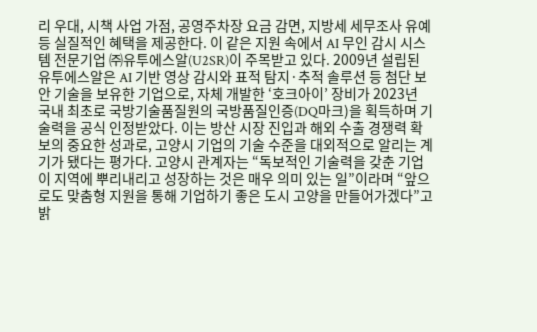리 우대, 시책 사업 가점, 공영주차장 요금 감면, 지방세 세무조사 유예 등 실질적인 혜택을 제공한다. 이 같은 지원 속에서 AI 무인 감시 시스템 전문기업 ㈜유투에스알(U2SR)이 주목받고 있다. 2009년 설립된 유투에스알은 AI 기반 영상 감시와 표적 탐지·추적 솔루션 등 첨단 보안 기술을 보유한 기업으로, 자체 개발한 ‘호크아이’ 장비가 2023년 국내 최초로 국방기술품질원의 국방품질인증(DQ마크)을 획득하며 기술력을 공식 인정받았다. 이는 방산 시장 진입과 해외 수출 경쟁력 확보의 중요한 성과로, 고양시 기업의 기술 수준을 대외적으로 알리는 계기가 됐다는 평가다. 고양시 관계자는 “독보적인 기술력을 갖춘 기업이 지역에 뿌리내리고 성장하는 것은 매우 의미 있는 일”이라며 “앞으로도 맞춤형 지원을 통해 기업하기 좋은 도시 고양을 만들어가겠다”고 밝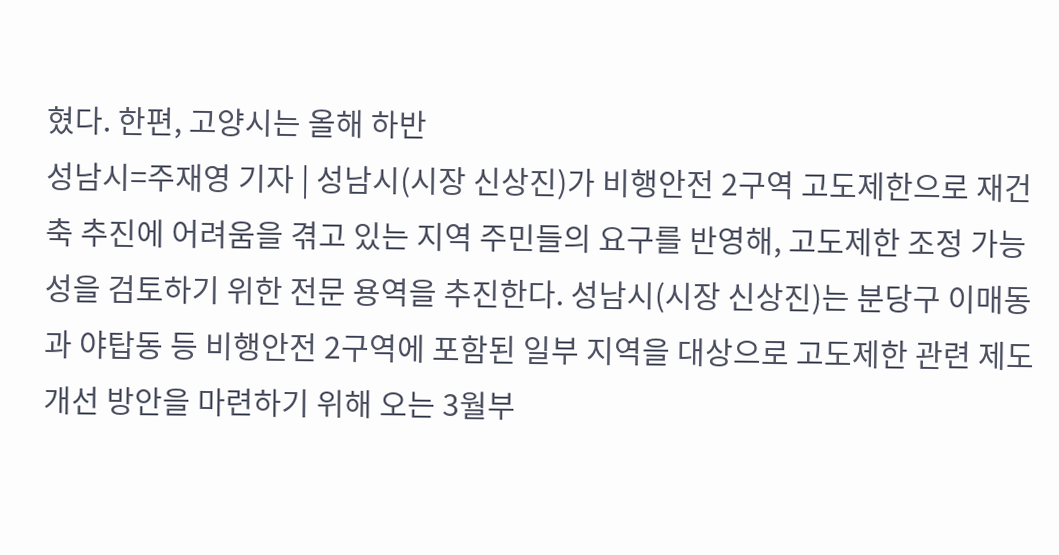혔다. 한편, 고양시는 올해 하반
성남시=주재영 기자 | 성남시(시장 신상진)가 비행안전 2구역 고도제한으로 재건축 추진에 어려움을 겪고 있는 지역 주민들의 요구를 반영해, 고도제한 조정 가능성을 검토하기 위한 전문 용역을 추진한다. 성남시(시장 신상진)는 분당구 이매동과 야탑동 등 비행안전 2구역에 포함된 일부 지역을 대상으로 고도제한 관련 제도 개선 방안을 마련하기 위해 오는 3월부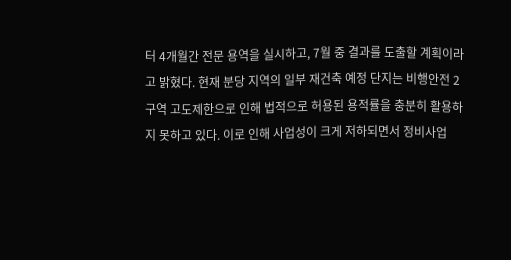터 4개월간 전문 용역을 실시하고, 7월 중 결과를 도출할 계획이라고 밝혔다. 현재 분당 지역의 일부 재건축 예정 단지는 비행안전 2구역 고도제한으로 인해 법적으로 허용된 용적률을 충분히 활용하지 못하고 있다. 이로 인해 사업성이 크게 저하되면서 정비사업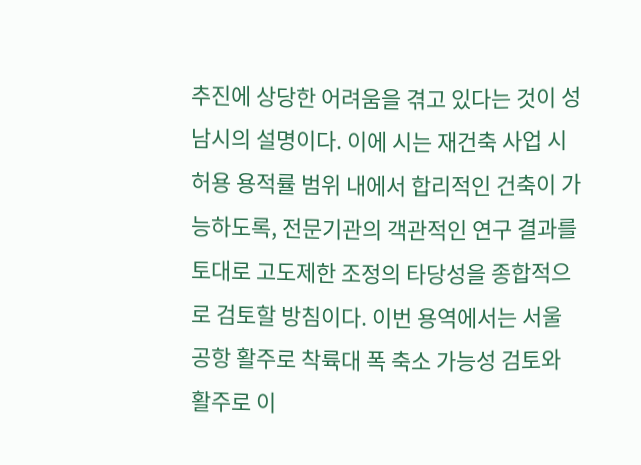추진에 상당한 어려움을 겪고 있다는 것이 성남시의 설명이다. 이에 시는 재건축 사업 시 허용 용적률 범위 내에서 합리적인 건축이 가능하도록, 전문기관의 객관적인 연구 결과를 토대로 고도제한 조정의 타당성을 종합적으로 검토할 방침이다. 이번 용역에서는 서울공항 활주로 착륙대 폭 축소 가능성 검토와 활주로 이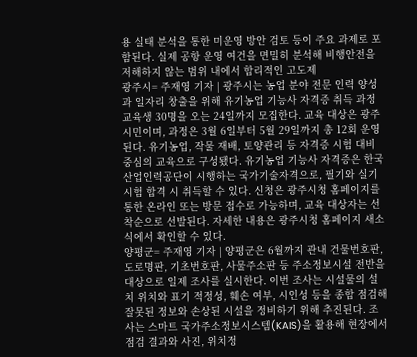용 실태 분석을 통한 미운영 방안 검토 등이 주요 과제로 포함된다. 실제 공항 운영 여건을 면밀히 분석해 비행안전을 저해하지 않는 범위 내에서 합리적인 고도제
광주시= 주재영 기자 | 광주시는 농업 분야 전문 인력 양성과 일자리 창출을 위해 유기농업 기능사 자격증 취득 과정 교육생 30명을 오는 24일까지 모집한다. 교육 대상은 광주시민이며, 과정은 3월 6일부터 5월 29일까지 총 12회 운영된다. 유기농업, 작물 재배, 토양관리 등 자격증 시험 대비 중심의 교육으로 구성됐다. 유기농업 기능사 자격증은 한국산업인력공단이 시행하는 국가기술자격으로, 필기와 실기시험 합격 시 취득할 수 있다. 신청은 광주시청 홈페이지를 통한 온라인 또는 방문 접수로 가능하며, 교육 대상자는 선착순으로 선발된다. 자세한 내용은 광주시청 홈페이지 새소식에서 확인할 수 있다.
양평군= 주재영 기자 | 양평군은 6월까지 관내 건물번호판, 도로명판, 기초번호판, 사물주소판 등 주소정보시설 전반을 대상으로 일제 조사를 실시한다. 이번 조사는 시설물의 설치 위치와 표기 적정성, 훼손 여부, 시인성 등을 종합 점검해 잘못된 정보와 손상된 시설을 정비하기 위해 추진된다. 조사는 스마트 국가주소정보시스템(KAIS)을 활용해 현장에서 점검 결과와 사진, 위치정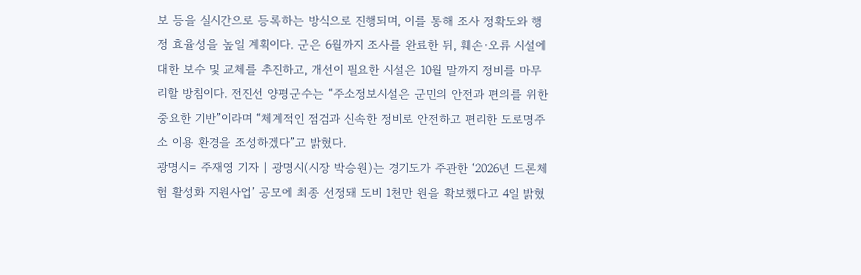보 등을 실시간으로 등록하는 방식으로 진행되며, 이를 통해 조사 정확도와 행정 효율성을 높일 계획이다. 군은 6월까지 조사를 완료한 뒤, 훼손·오류 시설에 대한 보수 및 교체를 추진하고, 개선이 필요한 시설은 10월 말까지 정비를 마무리할 방침이다. 전진선 양평군수는 “주소정보시설은 군민의 안전과 편의를 위한 중요한 기반”이라며 “체계적인 점검과 신속한 정비로 안전하고 편리한 도로명주소 이용 환경을 조성하겠다”고 밝혔다.
광명시= 주재영 기자 | 광명시(시장 박승원)는 경기도가 주관한 ‘2026년 드론체험 활성화 지원사업’ 공모에 최종 선정돼 도비 1천만 원을 확보했다고 4일 밝혔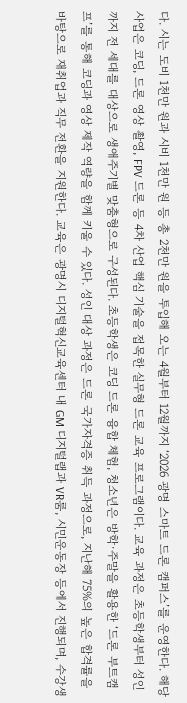다. 시는 도비 1천만 원과 시비 1천만 원 등 총 2천만 원을 투입해 오는 4월부터 12월까지 ‘2026 광명 스마트 드론 캠퍼스’를 운영한다. 해당 사업은 코딩, 드론 영상 촬영, FPV 드론 등 4차 산업 핵심 기술을 접목한 실무형 드론 교육 프로그램이다. 교육 과정은 초등학생부터 성인까지 전 세대를 대상으로 생애주기별 맞춤형으로 구성된다. 초등학생은 코딩 드론 융합 체험, 청소년은 방학·주말을 활용한 ‘드론 부트캠프’를 통해 코딩과 영상 제작 역량을 함께 키울 수 있다. 성인 대상 과정은 드론 국가자격증 취득 과정으로, 지난해 75%의 높은 합격률을 바탕으로 재취업과 직무 전환을 지원한다. 교육은 광명시 디지털혁신교육센터 내 GM 디지털랩과 VR룸, 시민운동장 등에서 진행되며, 수강생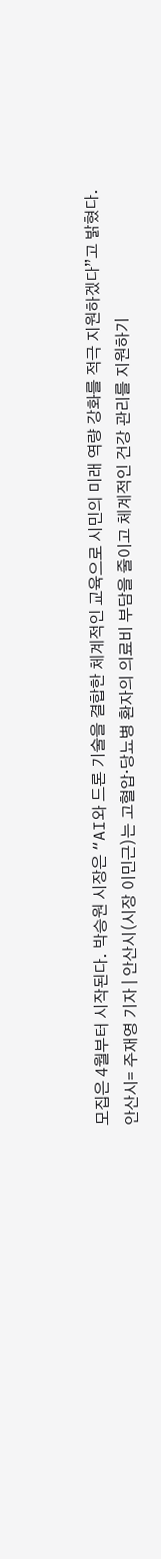모집은 4월부터 시작된다. 박승원 시장은 “AI와 드론 기술을 결합한 체계적인 교육으로 시민의 미래 역량 강화를 적극 지원하겠다”고 밝혔다.
안산시= 주재영 기자 | 안산시(시장 이민근)는 고혈압·당뇨병 환자의 의료비 부담을 줄이고 체계적인 건강 관리를 지원하기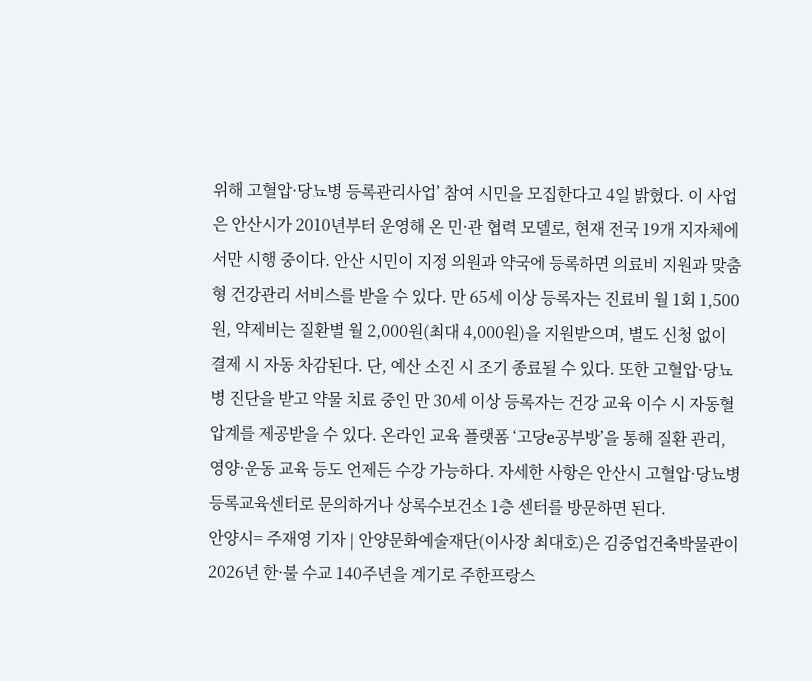위해 고혈압·당뇨병 등록관리사업’ 참여 시민을 모집한다고 4일 밝혔다. 이 사업은 안산시가 2010년부터 운영해 온 민·관 협력 모델로, 현재 전국 19개 지자체에서만 시행 중이다. 안산 시민이 지정 의원과 약국에 등록하면 의료비 지원과 맞춤형 건강관리 서비스를 받을 수 있다. 만 65세 이상 등록자는 진료비 월 1회 1,500원, 약제비는 질환별 월 2,000원(최대 4,000원)을 지원받으며, 별도 신청 없이 결제 시 자동 차감된다. 단, 예산 소진 시 조기 종료될 수 있다. 또한 고혈압·당뇨병 진단을 받고 약물 치료 중인 만 30세 이상 등록자는 건강 교육 이수 시 자동혈압계를 제공받을 수 있다. 온라인 교육 플랫폼 ‘고당e공부방’을 통해 질환 관리, 영양·운동 교육 등도 언제든 수강 가능하다. 자세한 사항은 안산시 고혈압·당뇨병 등록교육센터로 문의하거나 상록수보건소 1층 센터를 방문하면 된다.
안양시= 주재영 기자 | 안양문화예술재단(이사장 최대호)은 김중업건축박물관이 2026년 한·불 수교 140주년을 계기로 주한프랑스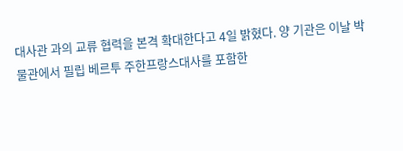대사관 과의 교류 협력을 본격 확대한다고 4일 밝혔다. 양 기관은 이날 박물관에서 필립 베르투 주한프랑스대사를 포함한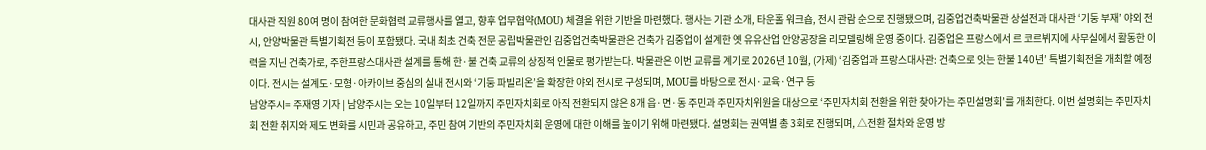대사관 직원 80여 명이 참여한 문화협력 교류행사를 열고, 향후 업무협약(MOU) 체결을 위한 기반을 마련했다. 행사는 기관 소개, 타운홀 워크숍, 전시 관람 순으로 진행됐으며, 김중업건축박물관 상설전과 대사관 ‘기둥 부재’ 야외 전시, 안양박물관 특별기획전 등이 포함됐다. 국내 최초 건축 전문 공립박물관인 김중업건축박물관은 건축가 김중업이 설계한 옛 유유산업 안양공장을 리모델링해 운영 중이다. 김중업은 프랑스에서 르 코르뷔지에 사무실에서 활동한 이력을 지닌 건축가로, 주한프랑스대사관 설계를 통해 한·불 건축 교류의 상징적 인물로 평가받는다. 박물관은 이번 교류를 계기로 2026년 10월, (가제) ‘김중업과 프랑스대사관: 건축으로 잇는 한불 140년’ 특별기획전을 개최할 예정이다. 전시는 설계도·모형·아카이브 중심의 실내 전시와 ‘기둥 파빌리온’을 확장한 야외 전시로 구성되며, MOU를 바탕으로 전시·교육·연구 등
남양주시= 주재영 기자 | 남양주시는 오는 10일부터 12일까지 주민자치회로 아직 전환되지 않은 8개 읍·면·동 주민과 주민자치위원을 대상으로 ‘주민자치회 전환을 위한 찾아가는 주민설명회’를 개최한다. 이번 설명회는 주민자치회 전환 취지와 제도 변화를 시민과 공유하고, 주민 참여 기반의 주민자치회 운영에 대한 이해를 높이기 위해 마련됐다. 설명회는 권역별 총 3회로 진행되며, △전환 절차와 운영 방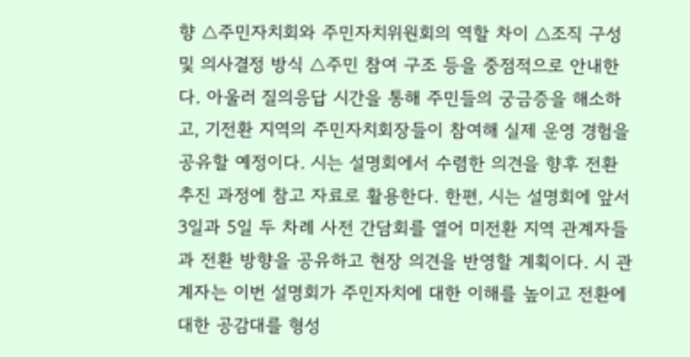향 △주민자치회와 주민자치위원회의 역할 차이 △조직 구성 및 의사결정 방식 △주민 참여 구조 등을 중점적으로 안내한다. 아울러 질의응답 시간을 통해 주민들의 궁금증을 해소하고, 기전환 지역의 주민자치회장들이 참여해 실제 운영 경험을 공유할 예정이다. 시는 설명회에서 수렴한 의견을 향후 전환 추진 과정에 참고 자료로 활용한다. 한편, 시는 설명회에 앞서 3일과 5일 두 차례 사전 간담회를 열어 미전환 지역 관계자들과 전환 방향을 공유하고 현장 의견을 반영할 계획이다. 시 관계자는 이번 설명회가 주민자치에 대한 이해를 높이고 전환에 대한 공감대를 형성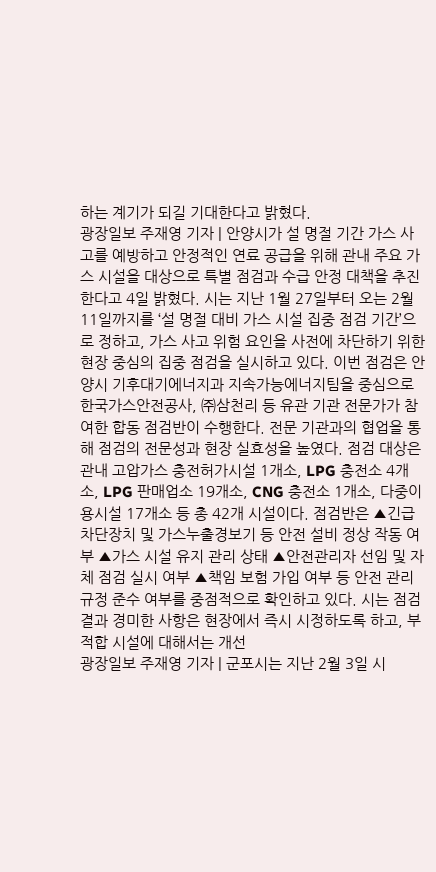하는 계기가 되길 기대한다고 밝혔다.
광장일보 주재영 기자 | 안양시가 설 명절 기간 가스 사고를 예방하고 안정적인 연료 공급을 위해 관내 주요 가스 시설을 대상으로 특별 점검과 수급 안정 대책을 추진한다고 4일 밝혔다. 시는 지난 1월 27일부터 오는 2월 11일까지를 ‘설 명절 대비 가스 시설 집중 점검 기간’으로 정하고, 가스 사고 위험 요인을 사전에 차단하기 위한 현장 중심의 집중 점검을 실시하고 있다. 이번 점검은 안양시 기후대기에너지과 지속가능에너지팀을 중심으로 한국가스안전공사, ㈜삼천리 등 유관 기관 전문가가 참여한 합동 점검반이 수행한다. 전문 기관과의 협업을 통해 점검의 전문성과 현장 실효성을 높였다. 점검 대상은 관내 고압가스 충전허가시설 1개소, LPG 충전소 4개소, LPG 판매업소 19개소, CNG 충전소 1개소, 다중이용시설 17개소 등 총 42개 시설이다. 점검반은 ▲긴급차단장치 및 가스누출경보기 등 안전 설비 정상 작동 여부 ▲가스 시설 유지 관리 상태 ▲안전관리자 선임 및 자체 점검 실시 여부 ▲책임 보험 가입 여부 등 안전 관리 규정 준수 여부를 중점적으로 확인하고 있다. 시는 점검 결과 경미한 사항은 현장에서 즉시 시정하도록 하고, 부적합 시설에 대해서는 개선
광장일보 주재영 기자 | 군포시는 지난 2월 3일 시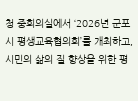청 중회의실에서 ‘2026년 군포시 평생교육협의회’를 개최하고, 시민의 삶의 질 향상을 위한 평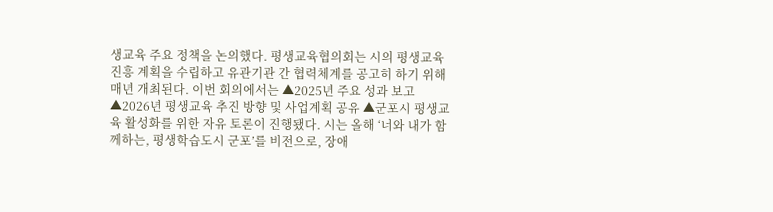생교육 주요 정책을 논의했다. 평생교육협의회는 시의 평생교육 진흥 계획을 수립하고 유관기관 간 협력체계를 공고히 하기 위해 매년 개최된다. 이번 회의에서는 ▲2025년 주요 성과 보고 ▲2026년 평생교육 추진 방향 및 사업계획 공유 ▲군포시 평생교육 활성화를 위한 자유 토론이 진행됐다. 시는 올해 ‘너와 내가 함께하는, 평생학습도시 군포’를 비전으로, 장애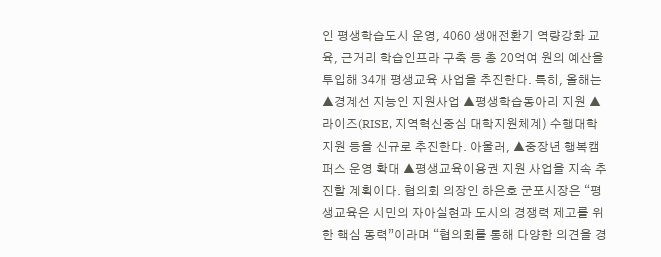인 평생학습도시 운영, 4060 생애전환기 역량강화 교육, 근거리 학습인프라 구축 등 총 20억여 원의 예산을 투입해 34개 평생교육 사업을 추진한다. 특히, 올해는 ▲경계선 지능인 지원사업 ▲평생학습동아리 지원 ▲라이즈(RISE, 지역혁신중심 대학지원체계) 수행대학 지원 등을 신규로 추진한다. 아울러, ▲중장년 행복캠퍼스 운영 확대 ▲평생교육이용권 지원 사업을 지속 추진할 계획이다. 협의회 의장인 하은호 군포시장은 “평생교육은 시민의 자아실현과 도시의 경쟁력 제고를 위한 핵심 동력”이라며 “협의회를 통해 다양한 의견을 경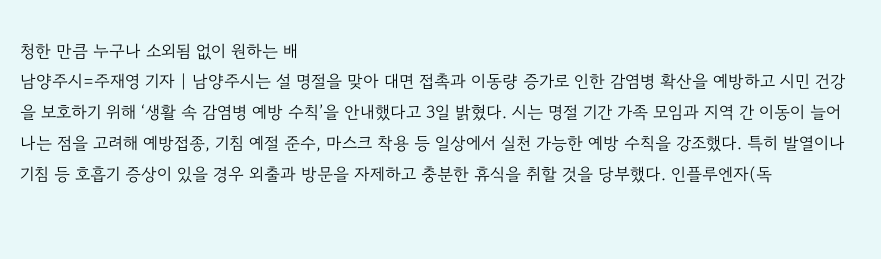청한 만큼 누구나 소외됨 없이 원하는 배
남양주시=주재영 기자 | 남양주시는 설 명절을 맞아 대면 접촉과 이동량 증가로 인한 감염병 확산을 예방하고 시민 건강을 보호하기 위해 ‘생활 속 감염병 예방 수칙’을 안내했다고 3일 밝혔다. 시는 명절 기간 가족 모임과 지역 간 이동이 늘어나는 점을 고려해 예방접종, 기침 예절 준수, 마스크 착용 등 일상에서 실천 가능한 예방 수칙을 강조했다. 특히 발열이나 기침 등 호흡기 증상이 있을 경우 외출과 방문을 자제하고 충분한 휴식을 취할 것을 당부했다. 인플루엔자(독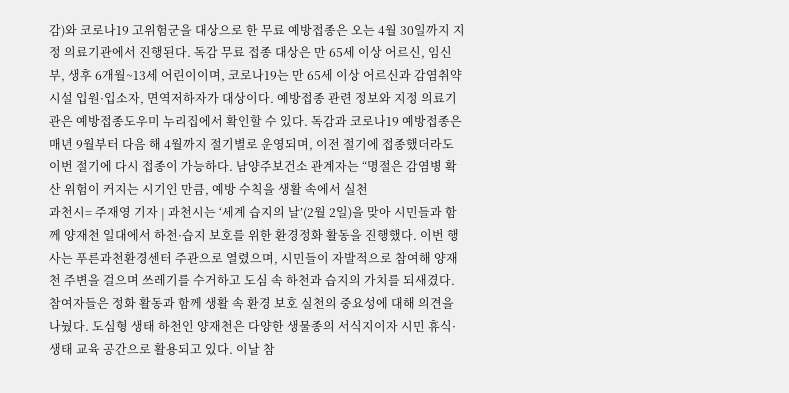감)와 코로나19 고위험군을 대상으로 한 무료 예방접종은 오는 4월 30일까지 지정 의료기관에서 진행된다. 독감 무료 접종 대상은 만 65세 이상 어르신, 임신부, 생후 6개월~13세 어린이이며, 코로나19는 만 65세 이상 어르신과 감염취약시설 입원·입소자, 면역저하자가 대상이다. 예방접종 관련 정보와 지정 의료기관은 예방접종도우미 누리집에서 확인할 수 있다. 독감과 코로나19 예방접종은 매년 9월부터 다음 해 4월까지 절기별로 운영되며, 이전 절기에 접종했더라도 이번 절기에 다시 접종이 가능하다. 남양주보건소 관계자는 “명절은 감염병 확산 위험이 커지는 시기인 만큼, 예방 수칙을 생활 속에서 실천
과천시= 주재영 기자 | 과천시는 ‘세계 습지의 날’(2월 2일)을 맞아 시민들과 함께 양재천 일대에서 하천·습지 보호를 위한 환경정화 활동을 진행했다. 이번 행사는 푸른과천환경센터 주관으로 열렸으며, 시민들이 자발적으로 참여해 양재천 주변을 걸으며 쓰레기를 수거하고 도심 속 하천과 습지의 가치를 되새겼다. 참여자들은 정화 활동과 함께 생활 속 환경 보호 실천의 중요성에 대해 의견을 나눴다. 도심형 생태 하천인 양재천은 다양한 생물종의 서식지이자 시민 휴식·생태 교육 공간으로 활용되고 있다. 이날 참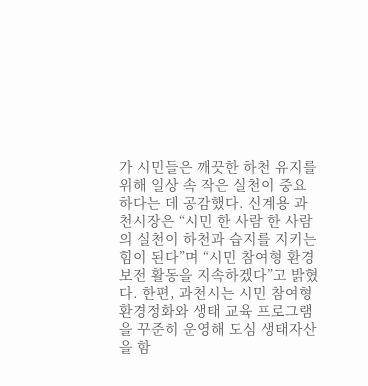가 시민들은 깨끗한 하천 유지를 위해 일상 속 작은 실천이 중요하다는 데 공감했다. 신계용 과천시장은 “시민 한 사람 한 사람의 실천이 하천과 습지를 지키는 힘이 된다”며 “시민 참여형 환경보전 활동을 지속하겠다”고 밝혔다. 한편, 과천시는 시민 참여형 환경정화와 생태 교육 프로그램을 꾸준히 운영해 도심 생태자산을 함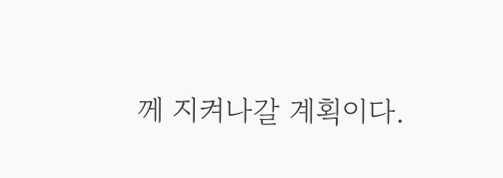께 지켜나갈 계획이다.